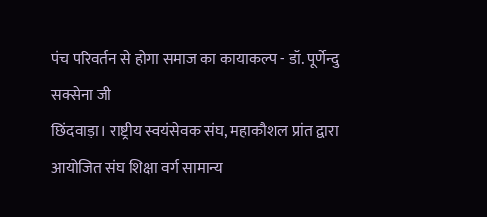पंच परिवर्तन से होगा समाज का कायाकल्प - डॉ. पूर्णेन्दु सक्सेना जी
छिंदवाड़ा। राष्ट्रीय स्वयंसेवक संघ, महाकौशल प्रांत द्वारा आयोजित संघ शिक्षा वर्ग सामान्य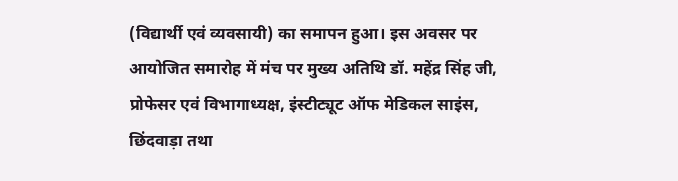(विद्यार्थी एवं व्यवसायी) का समापन हुआ। इस अवसर पर आयोजित समारोह में मंच पर मुख्य अतिथि डॉ. महेंद्र सिंह जी, प्रोफेसर एवं विभागाध्यक्ष, इंस्टीट्यूट ऑफ मेडिकल साइंस, छिंदवाड़ा तथा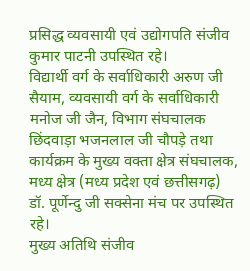प्रसिद्ध व्यवसायी एवं उद्योगपति संजीव कुमार पाटनी उपस्थित रहे।
विद्यार्थी वर्ग के सर्वाधिकारी अरुण जी सैयाम, व्यवसायी वर्ग के सर्वाधिकारी मनोज जी जैन, विभाग संघचालक छिंदवाड़ा भजनलाल जी चौपड़े तथा कार्यक्रम के मुख्य वक्ता क्षेत्र संघचालक, मध्य क्षेत्र (मध्य प्रदेश एवं छत्तीसगढ़) डॉ. पूर्णेन्दु जी सक्सेना मंच पर उपस्थित रहे।
मुख्य अतिथि संजीव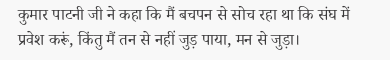कुमार पाटनी जी ने कहा कि मैं बचपन से सोच रहा था कि संघ में प्रवेश करूं, किंतु मैं तन से नहीं जुड़ पाया, मन से जुड़ा।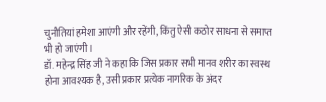चुनौतियां हमेशा आएंगी और रहेंगी, किंतु ऐसी कठोर साधना से समाप्त भी हो जाएंगी।
डॉ. महेन्द्र सिंह जी ने कहा कि जिस प्रकार सभी मानव शरीर का स्वस्थ होना आवश्यक है, उसी प्रकार प्रत्येक नागरिक के अंदर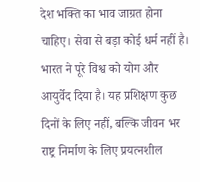देश भक्ति का भाव जाग्रत होना चाहिए। सेवा से बड़ा कोई धर्म नहीं है। भारत ने पूरे विश्व को योग और आयुर्वेद दिया है। यह प्रशिक्षण कुछ दिनों के लिए नहीं, बल्कि जीवन भर राष्ट्र निर्माण के लिए प्रयत्नशील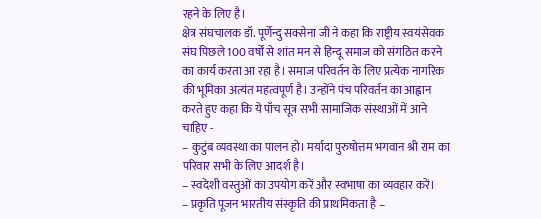रहने के लिए है।
क्षेत्र संघचालक डॉ. पूर्णेन्दु सक्सेना जी ने कहा कि राष्ट्रीय स्वयंसेवक संघ पिछले 100 वर्षों से शांत मन से हिन्दू समाज को संगठित करने का कार्य करता आ रहा है। समाज परिवर्तन के लिए प्रत्येक नागरिक की भूमिका अत्यंत महत्वपूर्ण है। उन्होंने पंच परिवर्तन का आह्वान करते हुए कहा कि ये पाँच सूत्र सभी सामाजिक संस्थाओं में आने चाहिए -
– कुटुंब व्यवस्था का पालन हो। मर्यादा पुरुषोत्तम भगवान श्री राम का परिवार सभी के लिए आदर्श है।
– स्वदेशी वस्तुओं का उपयोग करें और स्वभाषा का व्यवहार करें।
– प्रकृति पूजन भारतीय संस्कृति की प्राथमिकता है –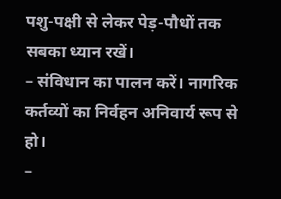पशु-पक्षी से लेकर पेड़-पौधों तक सबका ध्यान रखें।
– संविधान का पालन करें। नागरिक कर्तव्यों का निर्वहन अनिवार्य रूप से हो।
–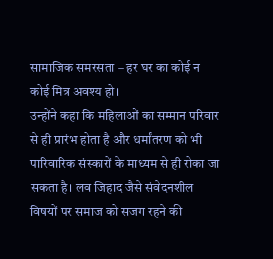सामाजिक समरसता – हर घर का कोई न कोई मित्र अवश्य हो।
उन्होंने कहा कि महिलाओं का सम्मान परिवार से ही प्रारंभ होता है और धर्मांतरण को भी पारिवारिक संस्कारों के माध्यम से ही रोका जा सकता है। लव जिहाद जैसे संवेदनशील विषयों पर समाज को सजग रहने की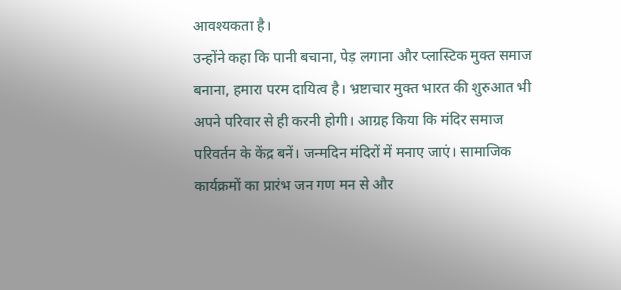आवश्यकता है।
उन्होंने कहा कि पानी बचाना, पेड़ लगाना और प्लास्टिक मुक्त समाज बनाना, हमारा परम दायित्व है। भ्रष्टाचार मुक्त भारत की शुरुआत भी अपने परिवार से ही करनी होगी। आग्रह किया कि मंदिर समाज परिवर्तन के केंद्र बनें। जन्मदिन मंदिरों में मनाए जाएं। सामाजिक कार्यक्रमों का प्रारंभ जन गण मन से और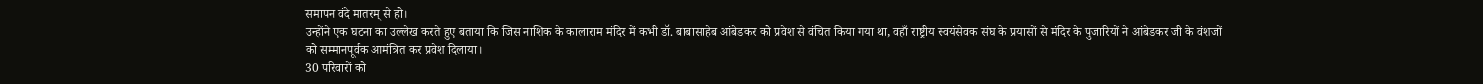समापन वंदे मातरम् से हो।
उन्होंने एक घटना का उल्लेख करते हुए बताया कि जिस नाशिक के कालाराम मंदिर में कभी डॉ. बाबासाहेब आंबेडकर को प्रवेश से वंचित किया गया था, वहाँ राष्ट्रीय स्वयंसेवक संघ के प्रयासों से मंदिर के पुजारियों ने आंबेडकर जी के वंशजों को सम्मानपूर्वक आमंत्रित कर प्रवेश दिलाया।
30 परिवारों को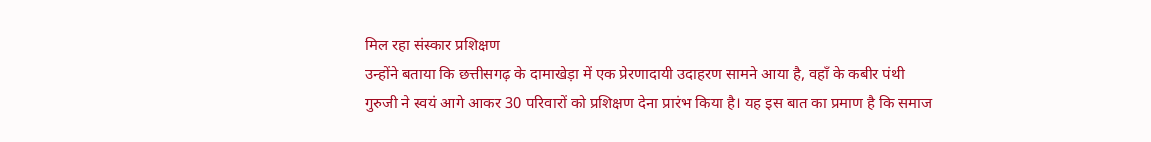मिल रहा संस्कार प्रशिक्षण
उन्होंने बताया कि छत्तीसगढ़ के दामाखेड़ा में एक प्रेरणादायी उदाहरण सामने आया है, वहाँ के कबीर पंथी गुरुजी ने स्वयं आगे आकर 30 परिवारों को प्रशिक्षण देना प्रारंभ किया है। यह इस बात का प्रमाण है कि समाज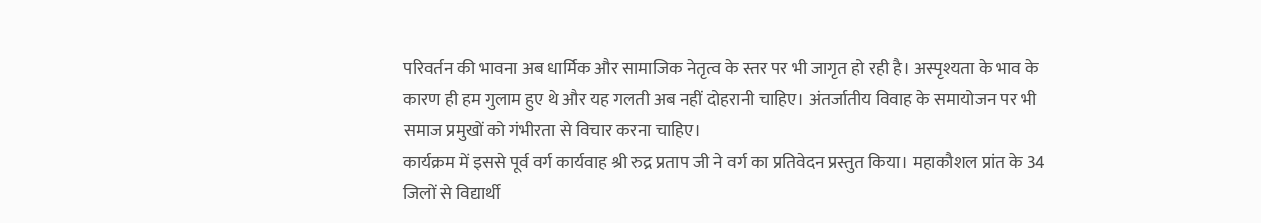परिवर्तन की भावना अब धार्मिक और सामाजिक नेतृत्व के स्तर पर भी जागृत हो रही है। अस्पृश्यता के भाव के कारण ही हम गुलाम हुए थे और यह गलती अब नहीं दोहरानी चाहिए। अंतर्जातीय विवाह के समायोजन पर भी समाज प्रमुखों को गंभीरता से विचार करना चाहिए।
कार्यक्रम में इससे पूर्व वर्ग कार्यवाह श्री रुद्र प्रताप जी ने वर्ग का प्रतिवेदन प्रस्तुत किया। महाकौशल प्रांत के 34 जिलों से विद्यार्थी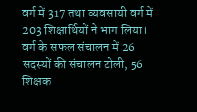वर्ग में 317 तथा व्यवसायी वर्ग में 203 शिक्षार्थियों ने भाग लिया। वर्ग के सफल संचालन में 26 सदस्यों की संचालन टोली, 56 शिक्षक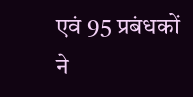एवं 95 प्रबंधकों ने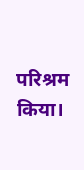परिश्रम किया।